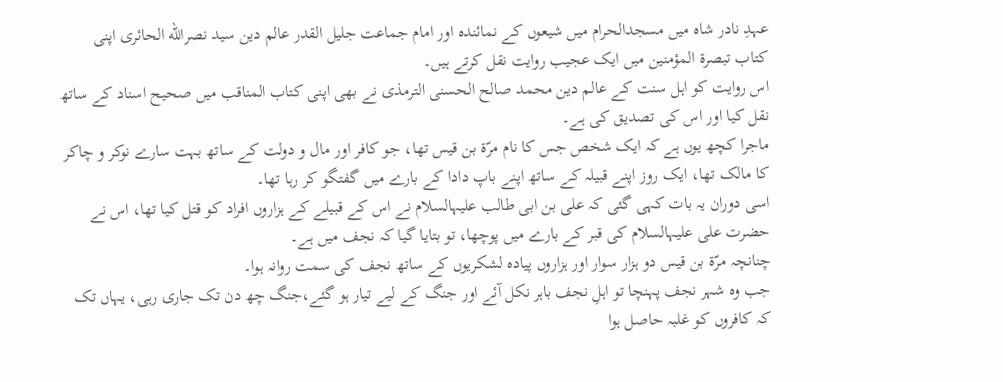عہدِ نادر شاہ میں مسجدالحرام میں شیعوں کے نمائندہ اور امام جماعت جلیل القدر عالم دین سید نصرالله الحائری اپنی کتاب تبصرۃ المؤمنین میں ایک عجیب روایت نقل کرتے ہیں۔
اس روایت کو اہل سنت کے عالم دین محمد صالح الحسنی الترمذی نے بھی اپنی کتاب المناقب میں صحیح اسناد کے ساتھ نقل کیا اور اس کی تصدیق کی ہے۔
ماجرا کچھ یوں ہے کہ ایک شخص جس کا نام مرّة بن قیس تھا، جو کافر اور مال و دولت کے ساتھ بہت سارے نوکر و چاکر کا مالک تھا، ایک روز اپنے قبیلہ کے ساتھ اپنے باپ دادا کے بارے میں گفتگو کر رہا تھا۔
اسی دوران یہ بات کہی گئی کہ علی بن ابی طالب علیہالسلام نے اس کے قبیلے کے ہزاروں افراد کو قتل کیا تھا، اس نے حضرت علی علیہالسلام کی قبر کے بارے میں پوچھا، تو بتایا گیا کہ نجف میں ہے۔
چنانچہ مرّة بن قیس دو ہزار سوار اور ہزاروں پیادہ لشکریوں کے ساتھ نجف کی سمت روانہ ہوا۔
جب وہ شہر نجف پہنچا تو اہلِ نجف باہر نکل آئے اور جنگ کے لیے تیار ہو گئے،جنگ چھ دن تک جاری رہی، یہاں تک کہ کافروں کو غلبہ حاصل ہوا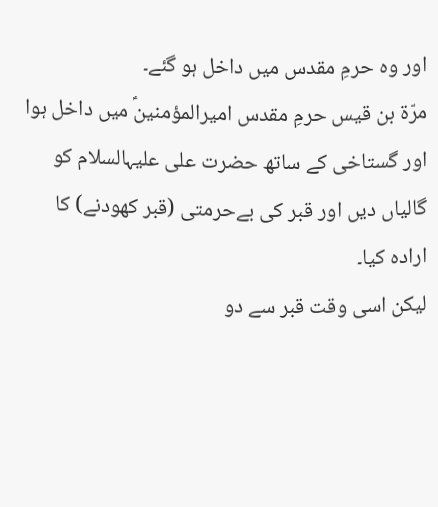اور وہ حرمِ مقدس میں داخل ہو گئے۔
مرّة بن قیس حرمِ مقدس امیرالمؤمنینؑ میں داخل ہوا اور گستاخی کے ساتھ حضرت علی علیہالسلام کو گالیاں دیں اور قبر کی بےحرمتی (قبر کھودنے) کا ارادہ کیا۔
لیکن اسی وقت قبر سے دو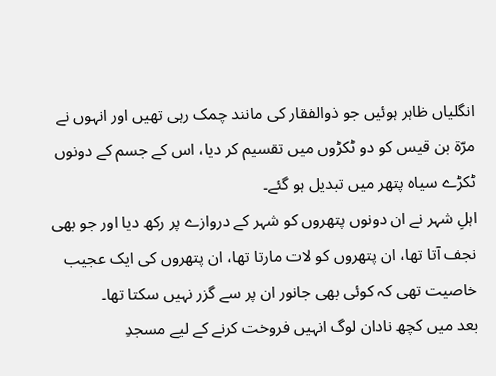انگلیاں ظاہر ہوئیں جو ذوالفقار کی مانند چمک رہی تھیں اور انہوں نے مرّة بن قیس کو دو ٹکڑوں میں تقسیم کر دیا، اس کے جسم کے دونوں ٹکڑے سیاہ پتھر میں تبدیل ہو گئے۔
اہلِ شہر نے ان دونوں پتھروں کو شہر کے دروازے پر رکھ دیا اور جو بھی نجف آتا تھا، ان پتھروں کو لات مارتا تھا، ان پتھروں کی ایک عجیب خاصیت تھی کہ کوئی بھی جانور ان پر سے گزر نہیں سکتا تھا۔
بعد میں کچھ نادان لوگ انہیں فروخت کرنے کے لیے مسجدِ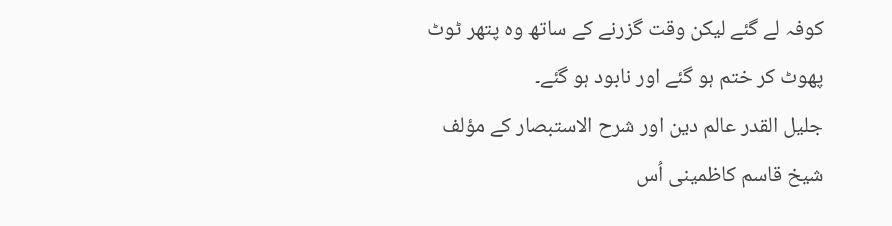کوفہ لے گئے لیکن وقت گزرنے کے ساتھ وہ پتھر ٹوٹ پھوٹ کر ختم ہو گئے اور نابود ہو گئے۔
جلیل القدر عالم دین اور شرح الاستبصار کے مؤلف شیخ قاسم کاظمینی اُس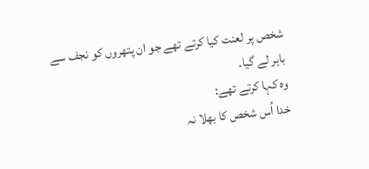شخص پر لعنت کیا کرتے تھے جو ان پتھروں کو نجف سے باہر لے گیا۔
وہ کہا کرتے تھے:
خدا اُس شخص کا بھلا نہ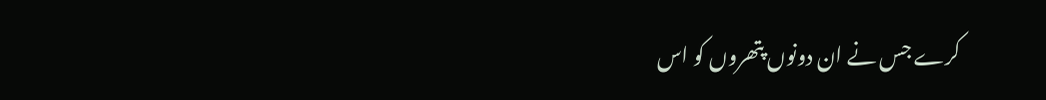کرے جس نے ان دونوں پتھروں کو اس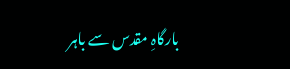بارگاہِ مقدس سے باہر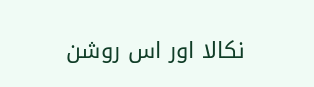نکالا اور اس روشن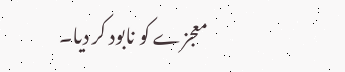معجزے کو نابود کر دیا۔